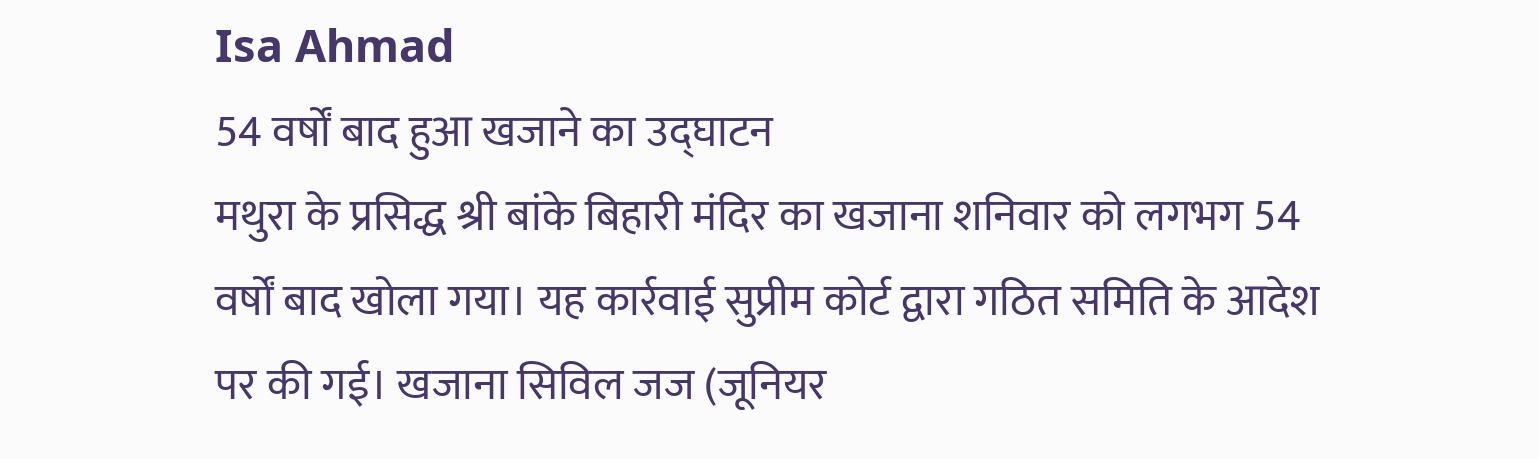Isa Ahmad
54 वर्षों बाद हुआ खजाने का उद्घाटन
मथुरा के प्रसिद्ध श्री बांके बिहारी मंदिर का खजाना शनिवार को लगभग 54 वर्षों बाद खोला गया। यह कार्रवाई सुप्रीम कोर्ट द्वारा गठित समिति के आदेश पर की गई। खजाना सिविल जज (जूनियर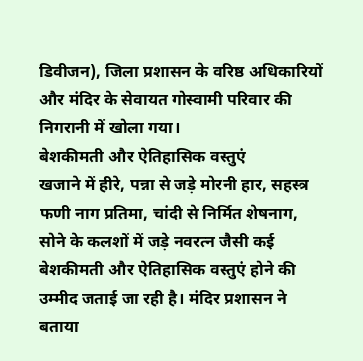डिवीजन), जिला प्रशासन के वरिष्ठ अधिकारियों और मंदिर के सेवायत गोस्वामी परिवार की निगरानी में खोला गया।
बेशकीमती और ऐतिहासिक वस्तुएं
खजाने में हीरे, पन्ना से जड़े मोरनी हार, सहस्त्र फणी नाग प्रतिमा, चांदी से निर्मित शेषनाग, सोने के कलशों में जड़े नवरत्न जैसी कई बेशकीमती और ऐतिहासिक वस्तुएं होने की उम्मीद जताई जा रही है। मंदिर प्रशासन ने बताया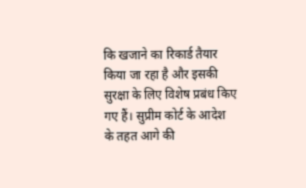कि खजाने का रिकार्ड तैयार किया जा रहा है और इसकी सुरक्षा के लिए विशेष प्रबंध किए गए हैं। सुप्रीम कोर्ट के आदेश के तहत आगे की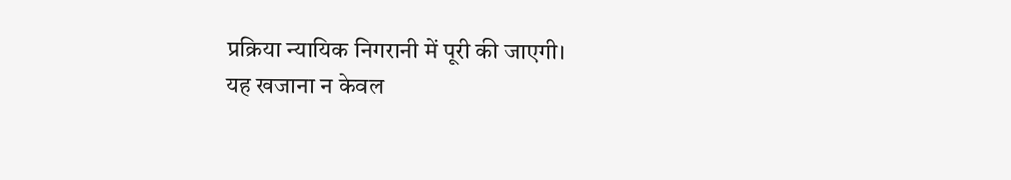प्रक्रिया न्यायिक निगरानी में पूरी की जाएगी।
यह खजाना न केवल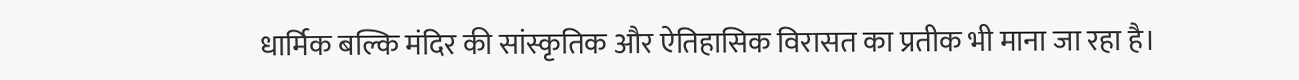धार्मिक बल्कि मंदिर की सांस्कृतिक और ऐतिहासिक विरासत का प्रतीक भी माना जा रहा है।